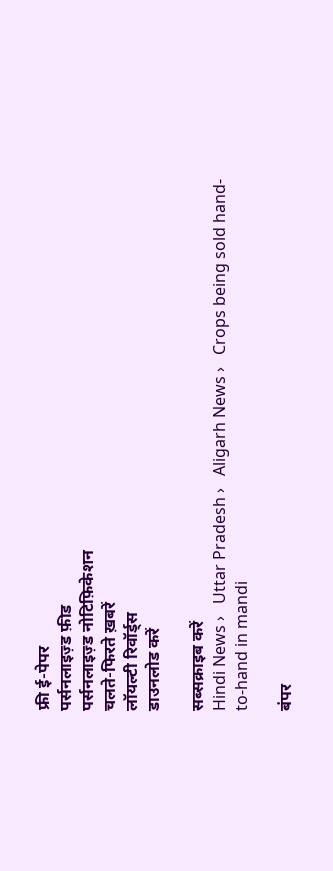फ्री ई-पेपर
पर्सनलाइज़्ड फ़ीड
पर्सनलाइज़्ड नोटिफ़िकेशन
चलते-फिरते ख़बरें
लॉयल्टी रिवॉर्ड्स
डाउनलोड करें

सब्सक्राइब करें
Hindi News ›   Uttar Pradesh ›   Aligarh News ›   Crops being sold hand-to-hand in mandi

बंपर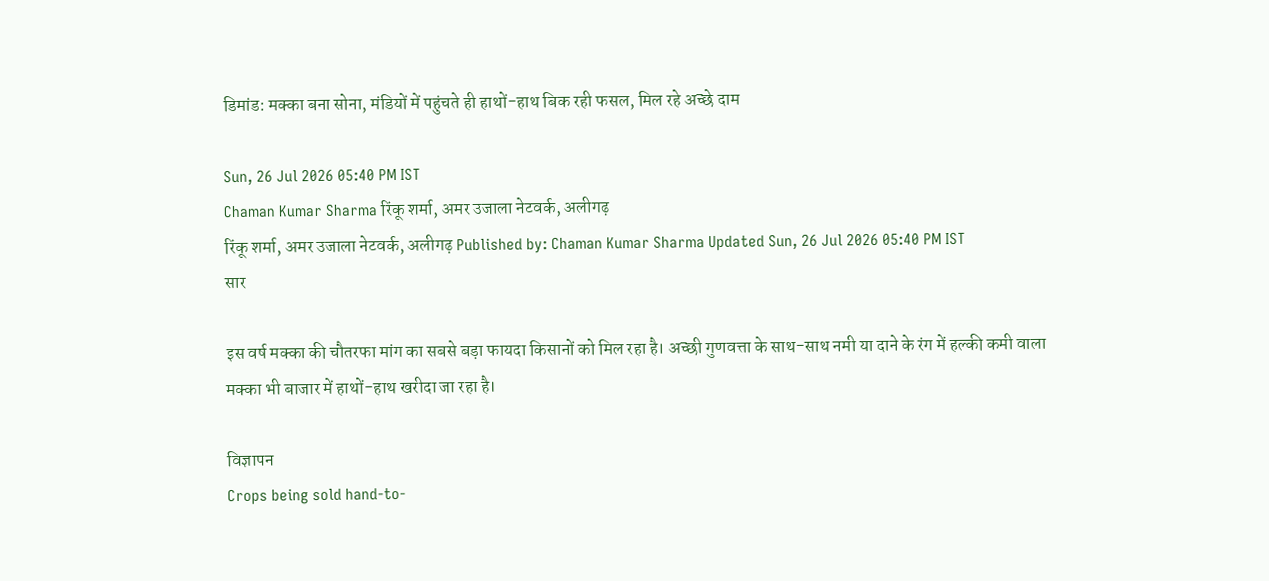डिमांड: मक्का बना सोना, मंडियों में पहुंचते ही हाथों-हाथ बिक रही फसल, मिल रहे अच्छे दाम

Sun, 26 Jul 2026 05:40 PM IST
Chaman Kumar Sharma रिंकू शर्मा, अमर उजाला नेटवर्क, अलीगढ़
रिंकू शर्मा, अमर उजाला नेटवर्क, अलीगढ़ Published by: Chaman Kumar Sharma Updated Sun, 26 Jul 2026 05:40 PM IST
सार

इस वर्ष मक्का की चौतरफा मांग का सबसे बड़ा फायदा किसानों को मिल रहा है। अच्छी गुणवत्ता के साथ-साथ नमी या दाने के रंग में हल्की कमी वाला मक्का भी बाजार में हाथों-हाथ खरीदा जा रहा है।

विज्ञापन
Crops being sold hand-to-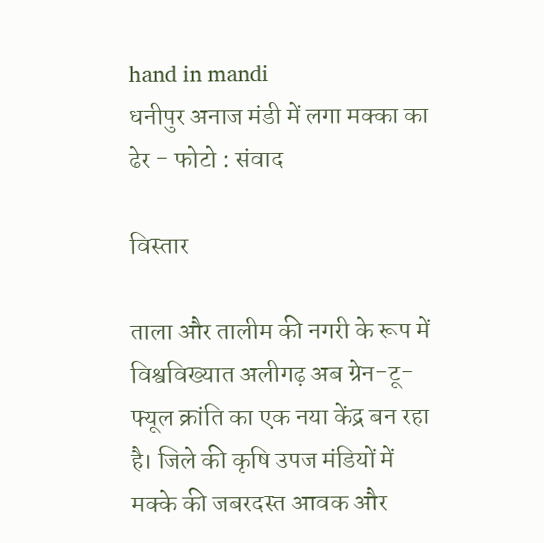hand in mandi
धनीपुर अनाज मंडी में लगा मक्का का ढेर - फोटो : संवाद

विस्तार

ताला और तालीम की नगरी के रूप में विश्वविख्यात अलीगढ़ अब ग्रेन-टू-फ्यूल क्रांति का एक नया केंद्र बन रहा है। जिले की कृषि उपज मंडियों में मक्के की जबरदस्त आवक और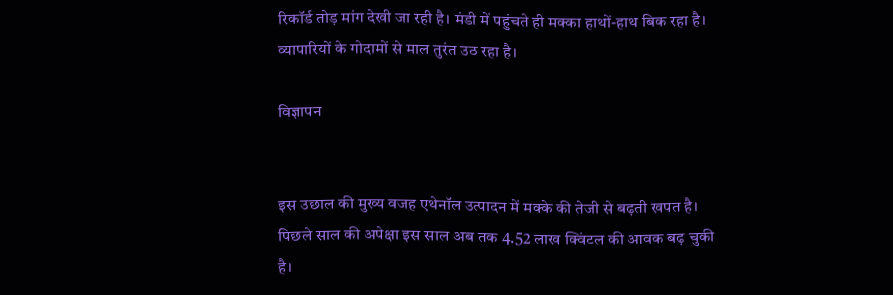रिकॉर्ड तोड़ मांग देखी जा रही है। मंडी में पहुंचते ही मक्का हाथों-हाथ बिक रहा है। व्यापारियों के गोदामों से माल तुरंत उठ रहा है।

विज्ञापन


इस उछाल की मुख्य वजह एथेनॉल उत्पादन में मक्के की तेजी से बढ़ती खपत है। पिछले साल की अपेक्षा इस साल अब तक 4.52 लाख क्विंटल की आवक बढ़ चुकी है।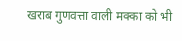खराब गुणवत्ता वाली मक्का को भी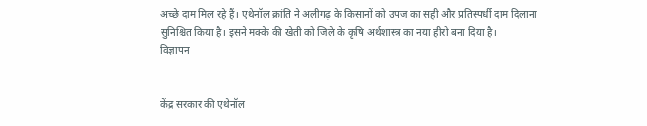अच्छे दाम मिल रहे हैं। एथेनॉल क्रांति ने अलीगढ़ के किसानों को उपज का सही और प्रतिस्पर्धी दाम दिलाना सुनिश्चित किया है। इसने मक्के की खेती को जिले के कृषि अर्थशास्त्र का नया हीरो बना दिया है।
विज्ञापन


केंद्र सरकार की एथेनॉल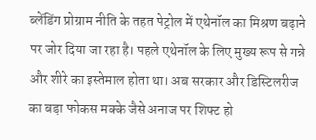ब्लेंडिंग प्रोग्राम नीति के तहत पेट्रोल में एथेनॉल का मिश्रण बढ़ाने पर जोर दिया जा रहा है। पहले एथेनॉल के लिए मुख्य रूप से गन्ने और शीरे का इस्तेमाल होता था। अब सरकार और डिस्टिलरीज का बड़ा फोकस मक्के जैसे अनाज पर शिफ्ट हो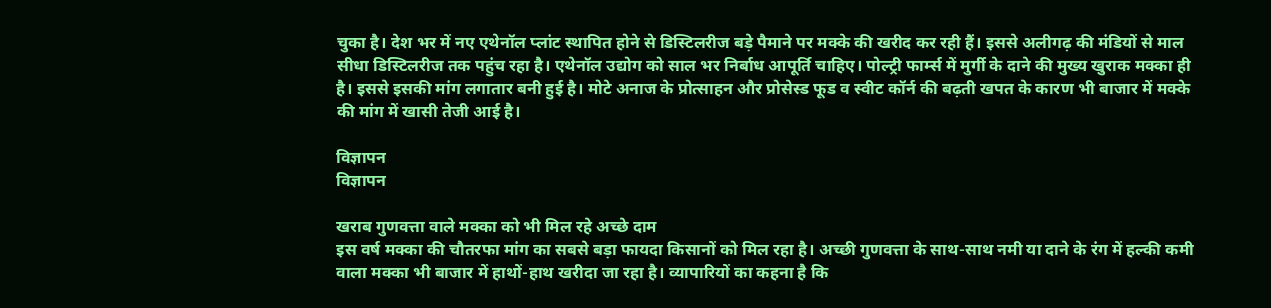चुका है। देश भर में नए एथेनॉल प्लांट स्थापित होने से डिस्टिलरीज बड़े पैमाने पर मक्के की खरीद कर रही हैं। इससे अलीगढ़ की मंडियों से माल सीधा डिस्टिलरीज तक पहुंच रहा है। एथेनॉल उद्योग को साल भर निर्बाध आपूर्ति चाहिए। पोल्ट्री फार्म्स में मुर्गी के दाने की मुख्य खुराक मक्का ही है। इससे इसकी मांग लगातार बनी हुई है। मोटे अनाज के प्रोत्साहन और प्रोसेस्ड फूड व स्वीट कॉर्न की बढ़ती खपत के कारण भी बाजार में मक्के की मांग में खासी तेजी आई है।

विज्ञापन
विज्ञापन

खराब गुणवत्ता वाले मक्का को भी मिल रहे अच्छे दाम
इस वर्ष मक्का की चौतरफा मांग का सबसे बड़ा फायदा किसानों को मिल रहा है। अच्छी गुणवत्ता के साथ-साथ नमी या दाने के रंग में हल्की कमी वाला मक्का भी बाजार में हाथों-हाथ खरीदा जा रहा है। व्यापारियों का कहना है कि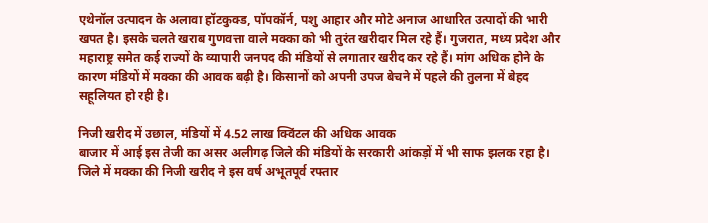एथेनॉल उत्पादन के अलावा हॉटकुक्ड, पॉपकॉर्न, पशु आहार और मोटे अनाज आधारित उत्पादों की भारी खपत है। इसके चलते खराब गुणवत्ता वाले मक्का को भी तुरंत खरीदार मिल रहे हैं। गुजरात, मध्य प्रदेश और महाराष्ट्र समेत कई राज्यों के व्यापारी जनपद की मंडियों से लगातार खरीद कर रहे हैं। मांग अधिक होने के कारण मंडियों में मक्का की आवक बढ़ी है। किसानों को अपनी उपज बेचने में पहले की तुलना में बेहद सहूलियत हो रही है।

निजी खरीद में उछाल, मंडियों में 4.52 लाख क्विंटल की अधिक आवक
बाजार में आई इस तेजी का असर अलीगढ़ जिले की मंडियों के सरकारी आंकड़ों में भी साफ झलक रहा है। जिले में मक्का की निजी खरीद ने इस वर्ष अभूतपूर्व रफ्तार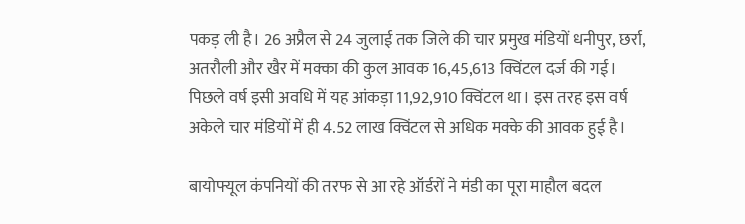पकड़ ली है। 26 अप्रैल से 24 जुलाई तक जिले की चार प्रमुख मंडियों धनीपुर, छर्रा, अतरौली और खैर में मक्का की कुल आवक 16,45,613 क्विंटल दर्ज की गई। पिछले वर्ष इसी अवधि में यह आंकड़ा 11,92,910 क्विंटल था। इस तरह इस वर्ष अकेले चार मंडियों में ही 4.52 लाख क्विंटल से अधिक मक्के की आवक हुई है।

बायोफ्यूल कंपनियों की तरफ से आ रहे ऑर्डरों ने मंडी का पूरा माहौल बदल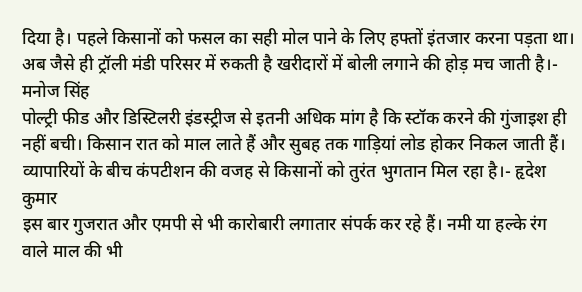दिया है। पहले किसानों को फसल का सही मोल पाने के लिए हफ्तों इंतजार करना पड़ता था। अब जैसे ही ट्रॉली मंडी परिसर में रुकती है खरीदारों में बोली लगाने की होड़ मच जाती है।- मनोज सिंह
पोल्ट्री फीड और डिस्टिलरी इंडस्ट्रीज से इतनी अधिक मांग है कि स्टॉक करने की गुंजाइश ही नहीं बची। किसान रात को माल लाते हैं और सुबह तक गाड़ियां लोड होकर निकल जाती हैं। व्यापारियों के बीच कंपटीशन की वजह से किसानों को तुरंत भुगतान मिल रहा है।- हृदेश कुमार
इस बार गुजरात और एमपी से भी कारोबारी लगातार संपर्क कर रहे हैं। नमी या हल्के रंग वाले माल की भी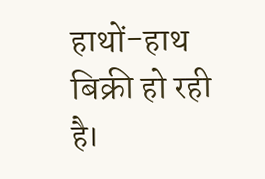हाथों-हाथ बिक्री हो रही है।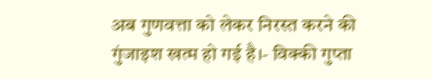अब गुणवत्ता को लेकर निरस्त करने की गुंजाइश खत्म हो गई है।- विक्की गुप्ता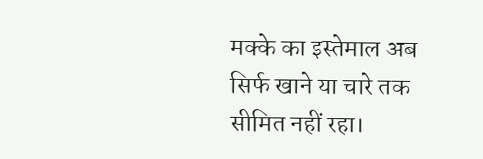मक्के का इस्तेमाल अब सिर्फ खाने या चारे तक सीमित नहीं रहा।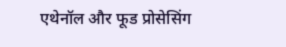एथेनॉल और फूड प्रोसेसिंग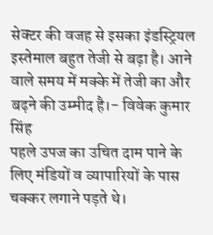सेक्टर की वजह से इसका इंडस्ट्रियल इस्तेमाल बहुत तेजी से बढ़ा है। आने वाले समय में मक्के में तेजी का और बढ़ने की उम्मीद है।- विवेक कुमार सिंह
पहले उपज का उचित दाम पाने के लिए मंडियों व व्यापारियों के पास चक्कर लगाने पड़ते थे।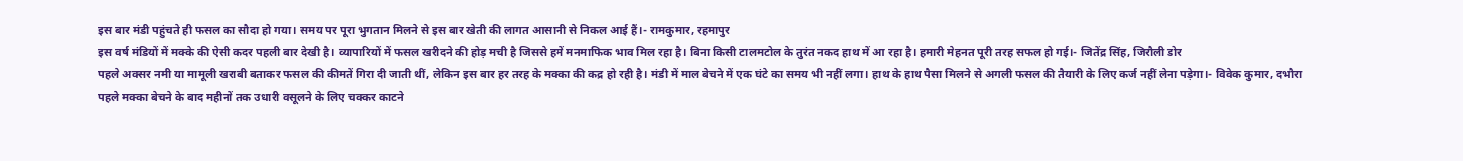इस बार मंडी पहुंचते ही फसल का सौदा हो गया। समय पर पूरा भुगतान मिलने से इस बार खेती की लागत आसानी से निकल आई हैं।- रामकुमार, रहमापुर
इस वर्ष मंडियों में मक्के की ऐसी कदर पहली बार देखी है। व्यापारियों में फसल खरीदने की होड़ मची है जिससे हमें मनमाफिक भाव मिल रहा है। बिना किसी टालमटोल के तुरंत नकद हाथ में आ रहा है। हमारी मेहनत पूरी तरह सफल हो गई।- जितेंद्र सिंह, जिरौली डोर
पहले अक्सर नमी या मामूली खराबी बताकर फसल की कीमतें गिरा दी जाती थीं, लेकिन इस बार हर तरह के मक्का की कद्र हो रही है। मंडी में माल बेचने में एक घंटे का समय भी नहीं लगा। हाथ के हाथ पैसा मिलने से अगली फसल की तैयारी के लिए कर्ज नहीं लेना पड़ेगा।- विवेक कुमार, दभौरा
पहले मक्का बेचने के बाद महीनों तक उधारी वसूलने के लिए चक्कर काटने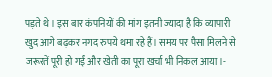पड़ते थे। इस बार कंपनियों की मांग इतनी ज्यादा है कि व्यापारी खुद आगे बढ़कर नगद रुपये थमा रहे हैं। समय पर पैसा मिलने से जरूरतें पूरी हो गईं और खेती का पूरा खर्चा भी निकल आया।-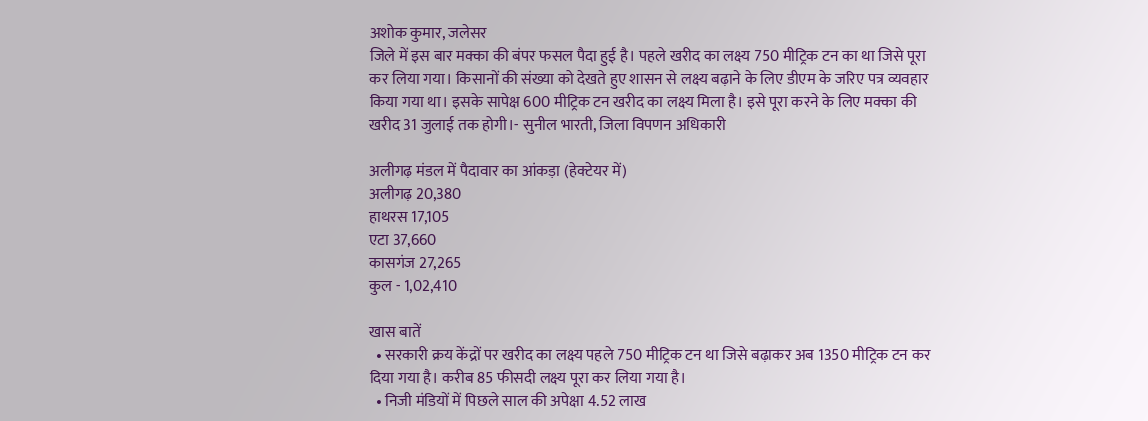अशोक कुमार, जलेसर
जिले में इस बार मक्का की बंपर फसल पैदा हुई है। पहले खरीद का लक्ष्य 750 मीट्रिक टन का था जिसे पूरा कर लिया गया। किसानों की संख्या को देखते हुए शासन से लक्ष्य बढ़ाने के लिए डीएम के जरिए पत्र व्यवहार किया गया था। इसके सापेक्ष 600 मीट्रिक टन खरीद का लक्ष्य मिला है। इसे पूरा करने के लिए मक्का की खरीद 31 जुलाई तक होगी।- सुनील भारती, जिला विपणन अधिकारी

अलीगढ़ मंडल में पैदावार का आंकड़ा (हेक्टेयर में)
अलीगढ़ 20,380
हाथरस 17,105
एटा 37,660
कासगंज 27,265
कुल - 1,02,410

खास बातें
  • सरकारी क्रय केंद्रों पर खरीद का लक्ष्य पहले 750 मीट्रिक टन था जिसे बढ़ाकर अब 1350 मीट्रिक टन कर दिया गया है। करीब 85 फीसदी लक्ष्य पूरा कर लिया गया है।
  • निजी मंडियों में पिछले साल की अपेक्षा 4.52 लाख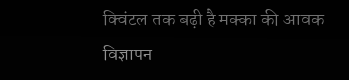क्विंटल तक बढ़ी है मक्का की आवक
विज्ञापन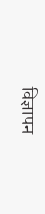विज्ञापन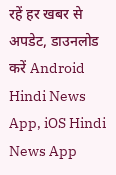रहें हर खबर से अपडेट, डाउनलोड करें Android Hindi News App, iOS Hindi News App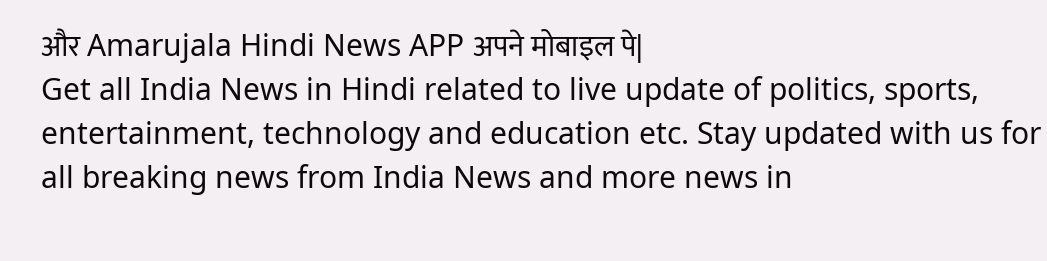और Amarujala Hindi News APP अपने मोबाइल पे|
Get all India News in Hindi related to live update of politics, sports, entertainment, technology and education etc. Stay updated with us for all breaking news from India News and more news in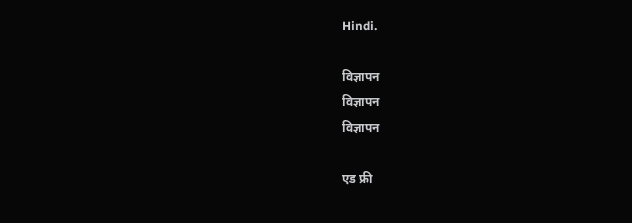Hindi.

विज्ञापन
विज्ञापन
विज्ञापन

एड फ्री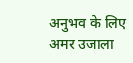अनुभव के लिए अमर उजाला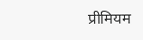प्रीमियम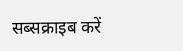सब्सक्राइब करें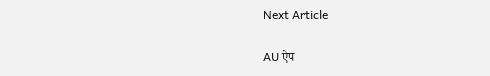Next Article

AU ऐप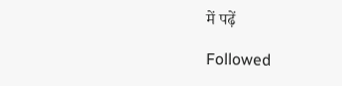में पढ़ें

Followed